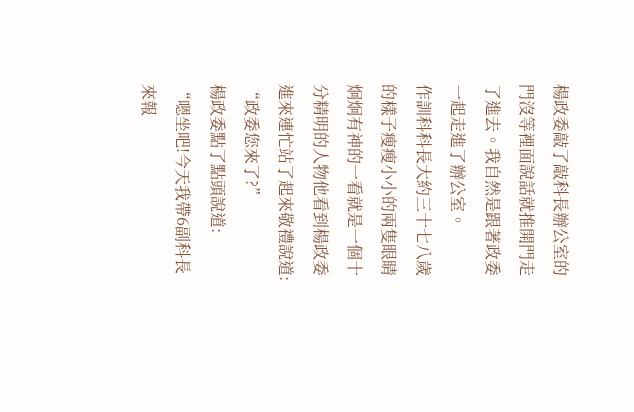楊政委敲了敲科長辦公室的門沒等裡面說話就推開門走了進去。我自然是跟著政委一起走進了辦公室。
作訓科科長大約三十七八歲的樣子瘦瘦小小的兩隻眼睛炯炯有神的一看就是一個十分精明的人物他看到楊政委進來連忙站了起來敬禮說道:
“政委您來了?”
楊政委點了點頭說道:
“嗯坐吧!今天我帶6副科長來報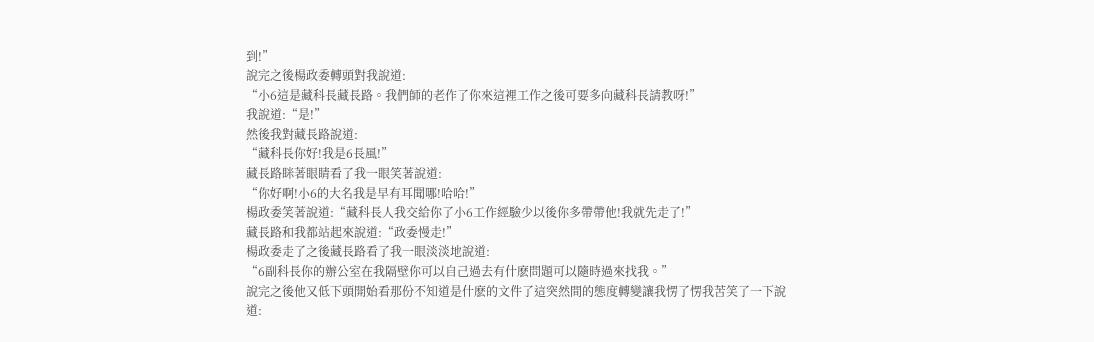到!”
說完之後楊政委轉頭對我說道:
“小6這是藏科長藏長路。我們師的老作了你來這裡工作之後可要多向藏科長請教呀!”
我說道:“是!”
然後我對藏長路說道:
“藏科長你好!我是6長風!”
藏長路眯著眼睛看了我一眼笑著說道:
“你好啊!小6的大名我是早有耳聞哪!哈哈!”
楊政委笑著說道:“藏科長人我交給你了小6工作經驗少以後你多帶帶他!我就先走了!”
藏長路和我都站起來說道:“政委慢走!”
楊政委走了之後藏長路看了我一眼淡淡地說道:
“6副科長你的辦公室在我隔壁你可以自己過去有什麽問題可以隨時過來找我。”
說完之後他又低下頭開始看那份不知道是什麽的文件了這突然間的態度轉變讓我愣了愣我苦笑了一下說道: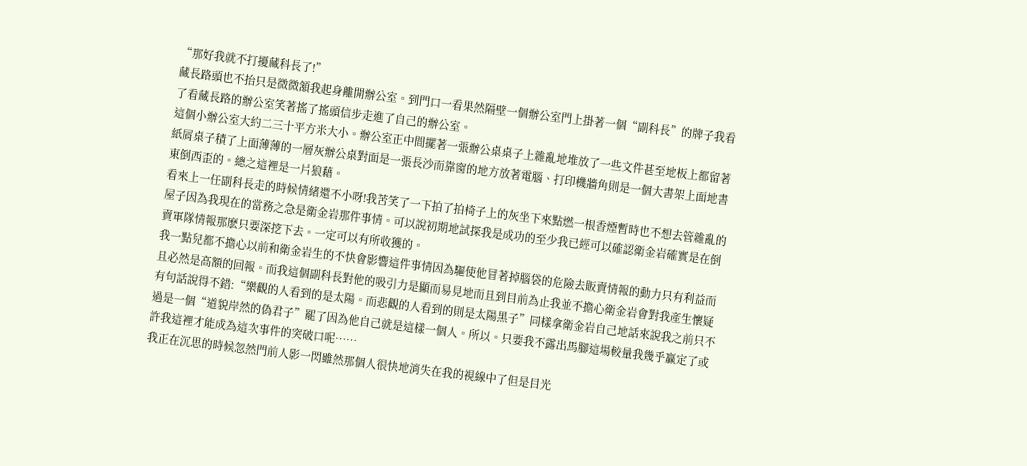“那好我就不打擾藏科長了!”
藏長路頭也不抬只是微微頷我起身離開辦公室。到門口一看果然隔壁一個辦公室門上掛著一個“副科長”的牌子我看了看藏長路的辦公室笑著搖了搖頭信步走進了自己的辦公室。
這個小辦公室大約二三十平方米大小。辦公室正中間擺著一張辦公桌桌子上雜亂地堆放了一些文件甚至地板上都留著紙屑桌子積了上面薄薄的一層灰辦公桌對面是一張長沙而靠窗的地方放著電腦、打印機牆角則是一個大書架上面地書東倒西歪的。總之這裡是一片狼藉。
看來上一任副科長走的時候情緒還不小呀!我苦笑了一下拍了拍椅子上的灰坐下來點燃一根香煙暫時也不想去管雜亂的屋子因為我現在的當務之急是衛金岩那件事情。可以說初期地試探我是成功的至少我已經可以確認衛金岩確實是在倒賣軍隊情報那麽只要深挖下去。一定可以有所收獲的。
我一點兒都不擔心以前和衛金岩生的不快會影響這件事情因為驅使他冒著掉腦袋的危險去販賣情報的動力只有利益而且必然是高額的回報。而我這個副科長對他的吸引力是顯而易見地而且到目前為止我並不擔心衛金岩會對我產生懷疑有句話說得不錯:“樂觀的人看到的是太陽。而悲觀的人看到的則是太陽黑子”同樣拿衛金岩自己地話來說我之前只不過是一個“道貌岸然的偽君子”罷了因為他自己就是這樣一個人。所以。只要我不露出馬腳這場較量我幾乎贏定了或許我這裡才能成為這次事件的突破口呢……
我正在沉思的時候忽然門前人影一閃雖然那個人很快地消失在我的視線中了但是目光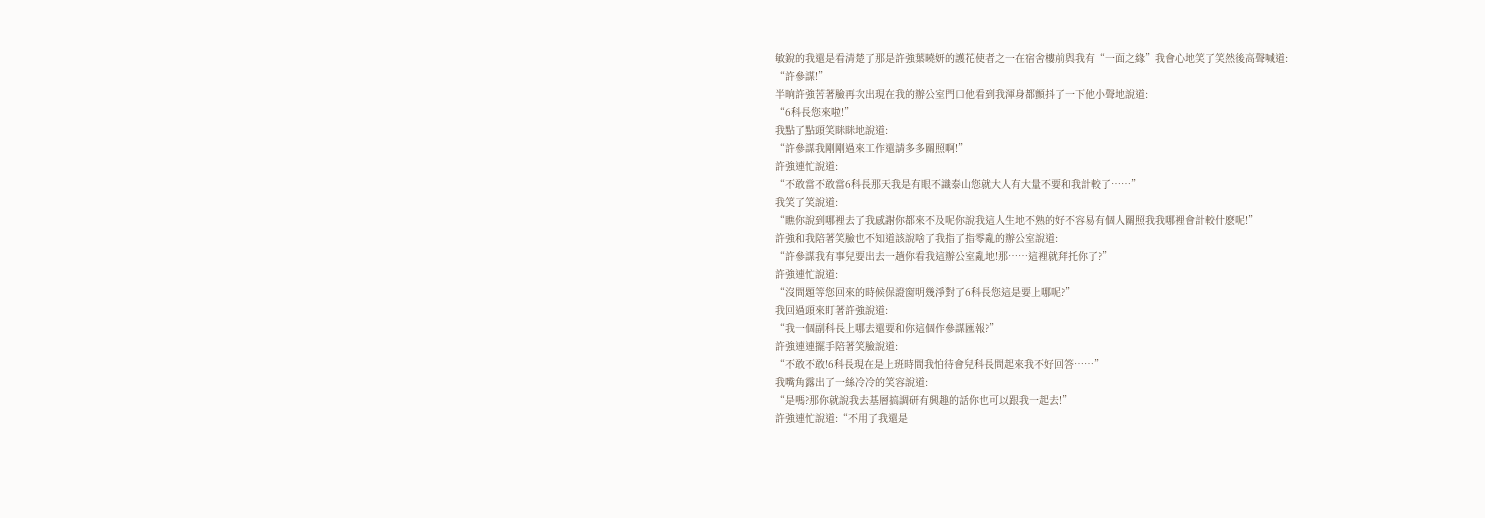敏銳的我還是看清楚了那是許強葉曉妍的護花使者之一在宿舍樓前與我有“一面之緣”我會心地笑了笑然後高聲喊道:
“許參謀!”
半晌許強苦著臉再次出現在我的辦公室門口他看到我渾身都顫抖了一下他小聲地說道:
“6科長您來啦!”
我點了點頭笑眯眯地說道:
“許參謀我剛剛過來工作還請多多關照啊!”
許強連忙說道:
“不敢當不敢當6科長那天我是有眼不識泰山您就大人有大量不要和我計較了……”
我笑了笑說道:
“瞧你說到哪裡去了我感謝你都來不及呢你說我這人生地不熟的好不容易有個人關照我我哪裡會計較什麽呢!”
許強和我陪著笑臉也不知道該說啥了我指了指零亂的辦公室說道:
“許參謀我有事兒要出去一趟你看我這辦公室亂地!那……這裡就拜托你了?”
許強連忙說道:
“沒問題等您回來的時候保證窗明幾淨對了6科長您這是要上哪呢?”
我回過頭來盯著許強說道:
“我一個副科長上哪去還要和你這個作參謀匯報?”
許強連連擺手陪著笑臉說道:
“不敢不敢!6科長現在是上班時間我怕待會兒科長問起來我不好回答……”
我嘴角露出了一絲冷冷的笑容說道:
“是嗎?那你就說我去基層搞調研有興趣的話你也可以跟我一起去!”
許強連忙說道:“不用了我還是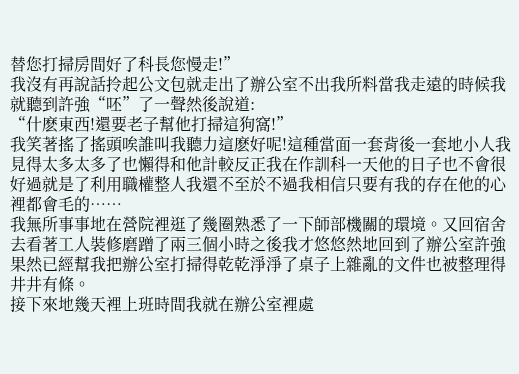替您打掃房間好了科長您慢走!”
我沒有再說話拎起公文包就走出了辦公室不出我所料當我走遠的時候我就聽到許強“呸”了一聲然後說道:
“什麽東西!還要老子幫他打掃這狗窩!”
我笑著搖了搖頭唉誰叫我聽力這麽好呢!這種當面一套背後一套地小人我見得太多太多了也懶得和他計較反正我在作訓科一天他的日子也不會很好過就是了利用職權整人我還不至於不過我相信只要有我的存在他的心裡都會毛的……
我無所事事地在營院裡逛了幾圈熟悉了一下師部機關的環境。又回宿舍去看著工人裝修磨蹭了兩三個小時之後我才悠悠然地回到了辦公室許強果然已經幫我把辦公室打掃得乾乾淨淨了桌子上雜亂的文件也被整理得井井有條。
接下來地幾天裡上班時間我就在辦公室裡處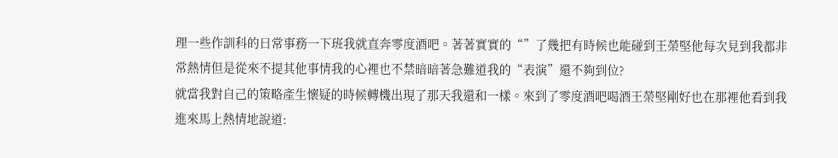理一些作訓科的日常事務一下班我就直奔零度酒吧。著著實實的“”了幾把有時候也能碰到王榮堅他每次見到我都非常熱情但是從來不提其他事情我的心裡也不禁暗暗著急難道我的“表演”還不夠到位?
就當我對自己的策略產生懷疑的時候轉機出現了那天我還和一樣。來到了零度酒吧喝酒王榮堅剛好也在那裡他看到我進來馬上熱情地說道: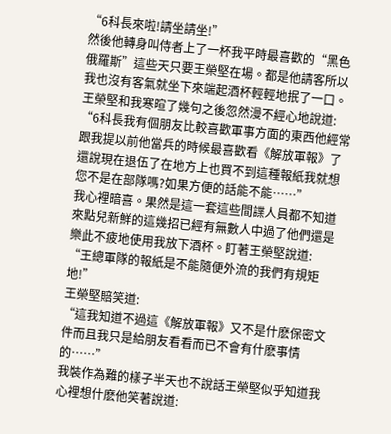“6科長來啦!請坐請坐!”
然後他轉身叫侍者上了一杯我平時最喜歡的“黑色俄羅斯”這些天只要王榮堅在場。都是他請客所以我也沒有客氣就坐下來端起酒杯輕輕地抿了一口。王榮堅和我寒暄了幾句之後忽然漫不經心地說道:
“6科長我有個朋友比較喜歡軍事方面的東西他經常跟我提以前他當兵的時候最喜歡看《解放軍報》了還說現在退伍了在地方上也買不到這種報紙我就想您不是在部隊嗎?如果方便的話能不能……”
我心裡暗喜。果然是這一套這些間諜人員都不知道來點兒新鮮的這幾招已經有無數人中過了他們還是樂此不疲地使用我放下酒杯。盯著王榮堅說道:
“王總軍隊的報紙是不能隨便外流的我們有規矩地!”
王榮堅賠笑道:
“這我知道不過這《解放軍報》又不是什麽保密文件而且我只是給朋友看看而已不會有什麽事情的……”
我裝作為難的樣子半天也不說話王榮堅似乎知道我心裡想什麽他笑著說道: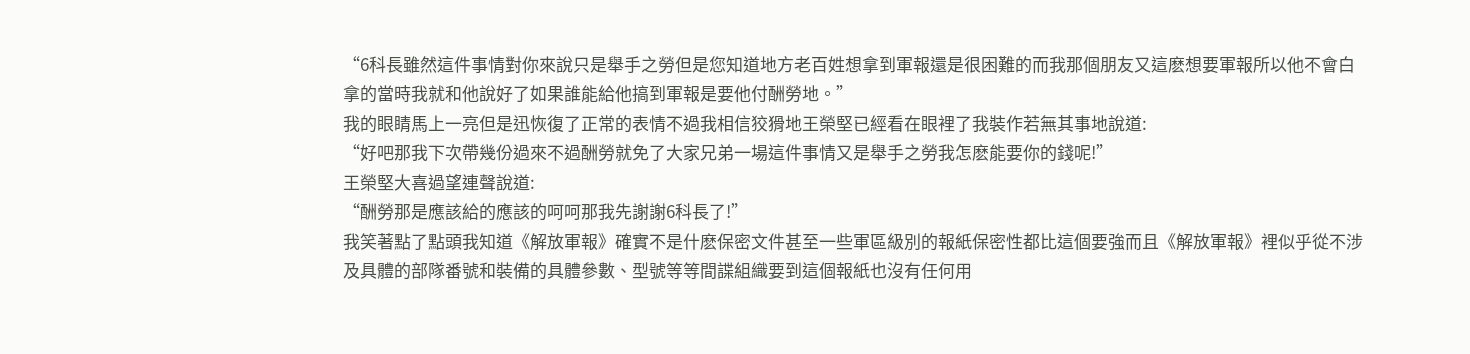“6科長雖然這件事情對你來說只是舉手之勞但是您知道地方老百姓想拿到軍報還是很困難的而我那個朋友又這麽想要軍報所以他不會白拿的當時我就和他說好了如果誰能給他搞到軍報是要他付酬勞地。”
我的眼睛馬上一亮但是迅恢復了正常的表情不過我相信狡猾地王榮堅已經看在眼裡了我裝作若無其事地說道:
“好吧那我下次帶幾份過來不過酬勞就免了大家兄弟一場這件事情又是舉手之勞我怎麽能要你的錢呢!”
王榮堅大喜過望連聲說道:
“酬勞那是應該給的應該的呵呵那我先謝謝6科長了!”
我笑著點了點頭我知道《解放軍報》確實不是什麽保密文件甚至一些軍區級別的報紙保密性都比這個要強而且《解放軍報》裡似乎從不涉及具體的部隊番號和裝備的具體參數、型號等等間諜組織要到這個報紙也沒有任何用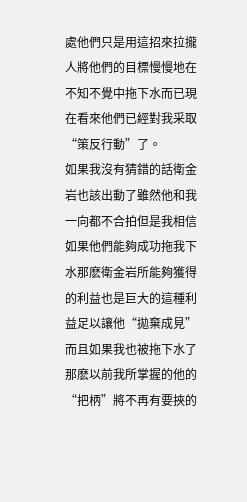處他們只是用這招來拉攏人將他們的目標慢慢地在不知不覺中拖下水而已現在看來他們已經對我采取“策反行動”了。
如果我沒有猜錯的話衛金岩也該出動了雖然他和我一向都不合拍但是我相信如果他們能夠成功拖我下水那麽衛金岩所能夠獲得的利益也是巨大的這種利益足以讓他“拋棄成見”而且如果我也被拖下水了那麽以前我所掌握的他的“把柄”將不再有要挾的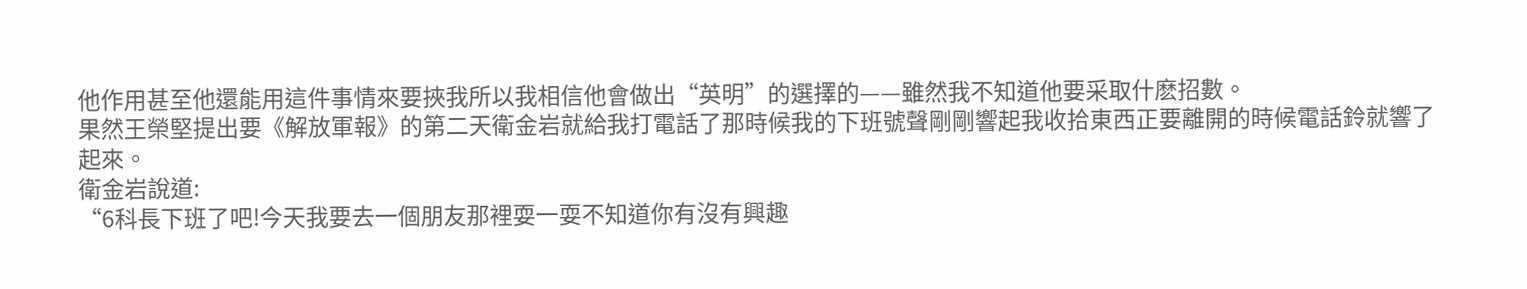他作用甚至他還能用這件事情來要挾我所以我相信他會做出“英明”的選擇的——雖然我不知道他要采取什麽招數。
果然王榮堅提出要《解放軍報》的第二天衛金岩就給我打電話了那時候我的下班號聲剛剛響起我收拾東西正要離開的時候電話鈴就響了起來。
衛金岩說道:
“6科長下班了吧!今天我要去一個朋友那裡耍一耍不知道你有沒有興趣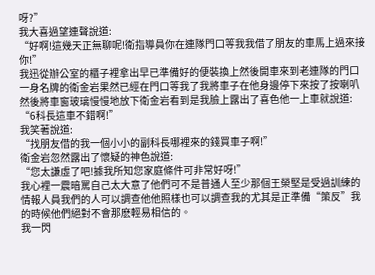呀?”
我大喜過望連聲說道:
“好啊!這幾天正無聊呢!衛指導員你在連隊門口等我我借了朋友的車馬上過來接你!”
我迅從辦公室的櫃子裡拿出早已準備好的便裝換上然後開車來到老連隊的門口一身名牌的衛金岩果然已經在門口等我了我將車子在他身邊停下來按了按喇叭然後將車窗玻璃慢慢地放下衛金岩看到是我臉上露出了喜色他一上車就說道:
“6科長這車不錯啊!”
我笑著說道:
“找朋友借的我一個小小的副科長哪裡來的錢買車子啊!”
衛金岩忽然露出了懷疑的神色說道:
“您太謙虛了吧!據我所知您家庭條件可非常好呀!”
我心裡一震暗罵自己太大意了他們可不是普通人至少那個王榮堅是受過訓練的情報人員我們的人可以調查他他照樣也可以調查我的尤其是正準備“策反”我的時候他們絕對不會那麽輕易相信的。
我一閃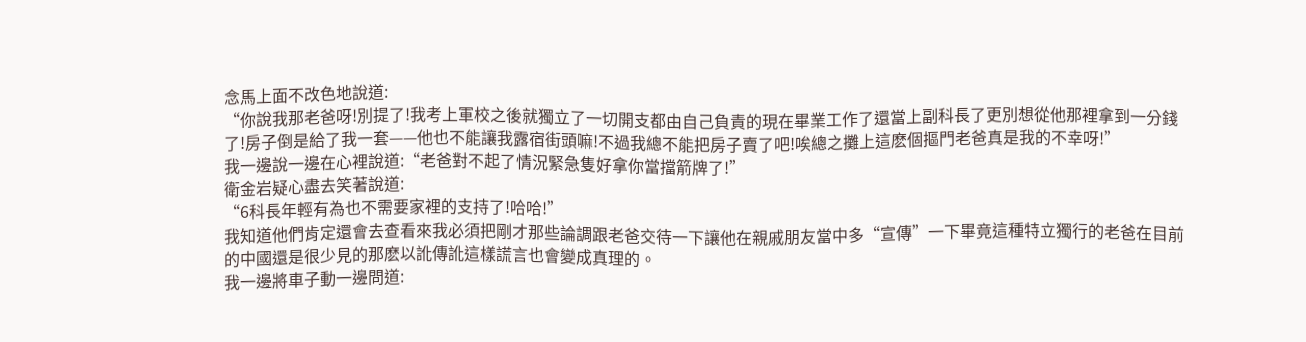念馬上面不改色地說道:
“你說我那老爸呀!別提了!我考上軍校之後就獨立了一切開支都由自己負責的現在畢業工作了還當上副科長了更別想從他那裡拿到一分錢了!房子倒是給了我一套——他也不能讓我露宿街頭嘛!不過我總不能把房子賣了吧!唉總之攤上這麽個摳門老爸真是我的不幸呀!”
我一邊說一邊在心裡說道:“老爸對不起了情況緊急隻好拿你當擋箭牌了!”
衛金岩疑心盡去笑著說道:
“6科長年輕有為也不需要家裡的支持了!哈哈!”
我知道他們肯定還會去查看來我必須把剛才那些論調跟老爸交待一下讓他在親戚朋友當中多“宣傳”一下畢竟這種特立獨行的老爸在目前的中國還是很少見的那麽以訛傳訛這樣謊言也會變成真理的。
我一邊將車子動一邊問道: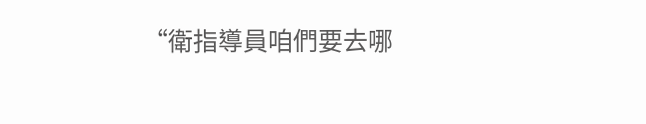“衛指導員咱們要去哪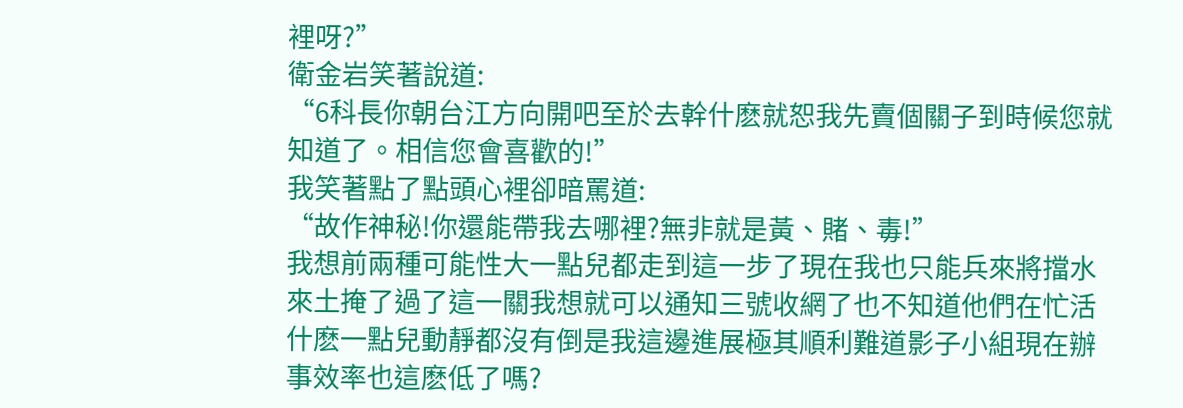裡呀?”
衛金岩笑著說道:
“6科長你朝台江方向開吧至於去幹什麽就恕我先賣個關子到時候您就知道了。相信您會喜歡的!”
我笑著點了點頭心裡卻暗罵道:
“故作神秘!你還能帶我去哪裡?無非就是黃、賭、毒!”
我想前兩種可能性大一點兒都走到這一步了現在我也只能兵來將擋水來土掩了過了這一關我想就可以通知三號收網了也不知道他們在忙活什麽一點兒動靜都沒有倒是我這邊進展極其順利難道影子小組現在辦事效率也這麽低了嗎?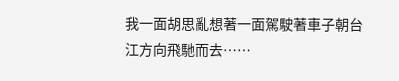我一面胡思亂想著一面駕駛著車子朝台江方向飛馳而去……